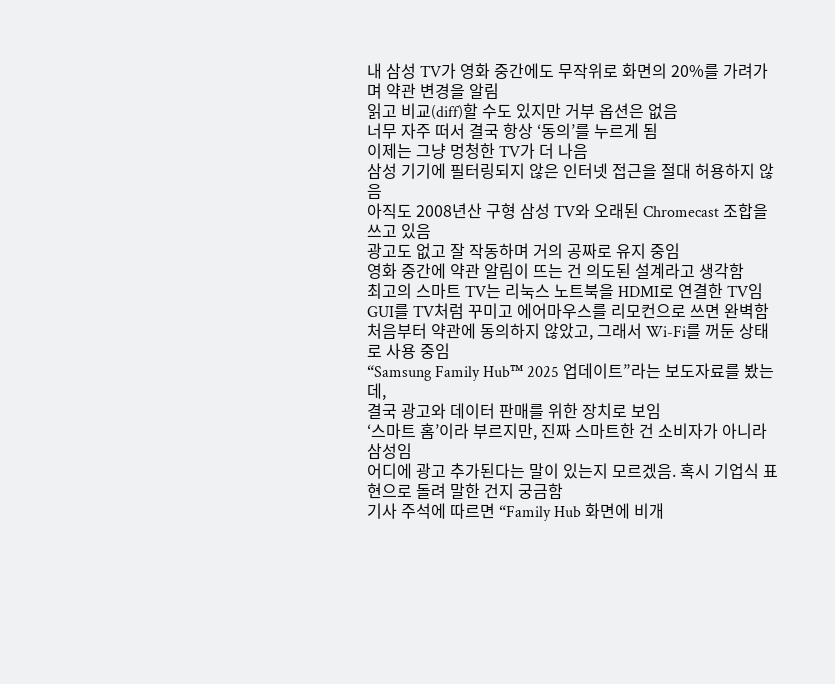내 삼성 TV가 영화 중간에도 무작위로 화면의 20%를 가려가며 약관 변경을 알림
읽고 비교(diff)할 수도 있지만 거부 옵션은 없음
너무 자주 떠서 결국 항상 ‘동의’를 누르게 됨
이제는 그냥 멍청한 TV가 더 나음
삼성 기기에 필터링되지 않은 인터넷 접근을 절대 허용하지 않음
아직도 2008년산 구형 삼성 TV와 오래된 Chromecast 조합을 쓰고 있음
광고도 없고 잘 작동하며 거의 공짜로 유지 중임
영화 중간에 약관 알림이 뜨는 건 의도된 설계라고 생각함
최고의 스마트 TV는 리눅스 노트북을 HDMI로 연결한 TV임
GUI를 TV처럼 꾸미고 에어마우스를 리모컨으로 쓰면 완벽함
처음부터 약관에 동의하지 않았고, 그래서 Wi-Fi를 꺼둔 상태로 사용 중임
“Samsung Family Hub™ 2025 업데이트”라는 보도자료를 봤는데,
결국 광고와 데이터 판매를 위한 장치로 보임
‘스마트 홈’이라 부르지만, 진짜 스마트한 건 소비자가 아니라 삼성임
어디에 광고 추가된다는 말이 있는지 모르겠음. 혹시 기업식 표현으로 돌려 말한 건지 궁금함
기사 주석에 따르면 “Family Hub 화면에 비개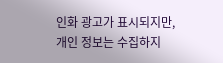인화 광고가 표시되지만, 개인 정보는 수집하지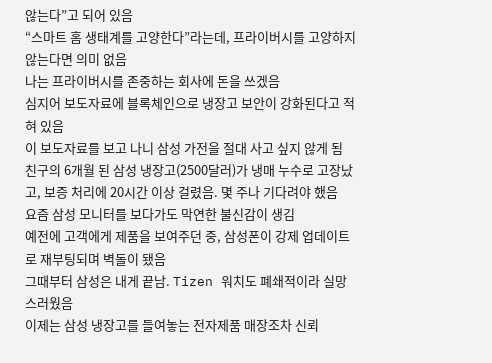않는다”고 되어 있음
“스마트 홈 생태계를 고양한다”라는데, 프라이버시를 고양하지 않는다면 의미 없음
나는 프라이버시를 존중하는 회사에 돈을 쓰겠음
심지어 보도자료에 블록체인으로 냉장고 보안이 강화된다고 적혀 있음
이 보도자료를 보고 나니 삼성 가전을 절대 사고 싶지 않게 됨
친구의 6개월 된 삼성 냉장고(2500달러)가 냉매 누수로 고장났고, 보증 처리에 20시간 이상 걸렸음. 몇 주나 기다려야 했음
요즘 삼성 모니터를 보다가도 막연한 불신감이 생김
예전에 고객에게 제품을 보여주던 중, 삼성폰이 강제 업데이트로 재부팅되며 벽돌이 됐음
그때부터 삼성은 내게 끝남. Tizen 워치도 폐쇄적이라 실망스러웠음
이제는 삼성 냉장고를 들여놓는 전자제품 매장조차 신뢰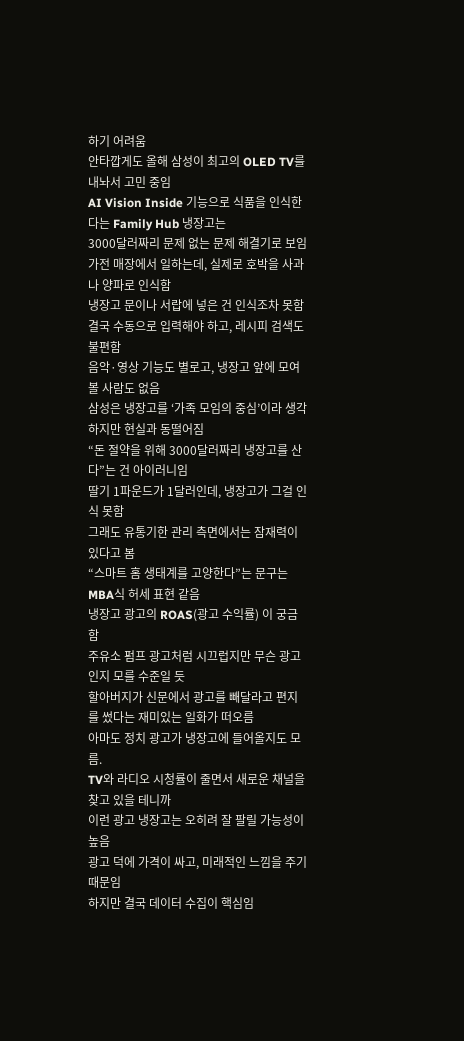하기 어려움
안타깝게도 올해 삼성이 최고의 OLED TV를 내놔서 고민 중임
AI Vision Inside 기능으로 식품을 인식한다는 Family Hub 냉장고는
3000달러짜리 문제 없는 문제 해결기로 보임
가전 매장에서 일하는데, 실제로 호박을 사과나 양파로 인식함
냉장고 문이나 서랍에 넣은 건 인식조차 못함
결국 수동으로 입력해야 하고, 레시피 검색도 불편함
음악·영상 기능도 별로고, 냉장고 앞에 모여볼 사람도 없음
삼성은 냉장고를 ‘가족 모임의 중심’이라 생각하지만 현실과 동떨어짐
“돈 절약을 위해 3000달러짜리 냉장고를 산다”는 건 아이러니임
딸기 1파운드가 1달러인데, 냉장고가 그걸 인식 못함
그래도 유통기한 관리 측면에서는 잠재력이 있다고 봄
“스마트 홈 생태계를 고양한다”는 문구는 MBA식 허세 표현 같음
냉장고 광고의 ROAS(광고 수익률) 이 궁금함
주유소 펌프 광고처럼 시끄럽지만 무슨 광고인지 모를 수준일 듯
할아버지가 신문에서 광고를 빼달라고 편지를 썼다는 재미있는 일화가 떠오름
아마도 정치 광고가 냉장고에 들어올지도 모름.
TV와 라디오 시청률이 줄면서 새로운 채널을 찾고 있을 테니까
이런 광고 냉장고는 오히려 잘 팔릴 가능성이 높음
광고 덕에 가격이 싸고, 미래적인 느낌을 주기 때문임
하지만 결국 데이터 수집이 핵심임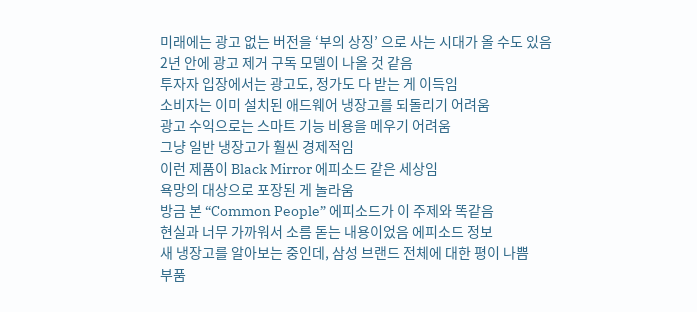미래에는 광고 없는 버전을 ‘부의 상징’ 으로 사는 시대가 올 수도 있음
2년 안에 광고 제거 구독 모델이 나올 것 같음
투자자 입장에서는 광고도, 정가도 다 받는 게 이득임
소비자는 이미 설치된 애드웨어 냉장고를 되돌리기 어려움
광고 수익으로는 스마트 기능 비용을 메우기 어려움
그냥 일반 냉장고가 훨씬 경제적임
이런 제품이 Black Mirror 에피소드 같은 세상임
욕망의 대상으로 포장된 게 놀라움
방금 본 “Common People” 에피소드가 이 주제와 똑같음
현실과 너무 가까워서 소름 돋는 내용이었음 에피소드 정보
새 냉장고를 알아보는 중인데, 삼성 브랜드 전체에 대한 평이 나쁨
부품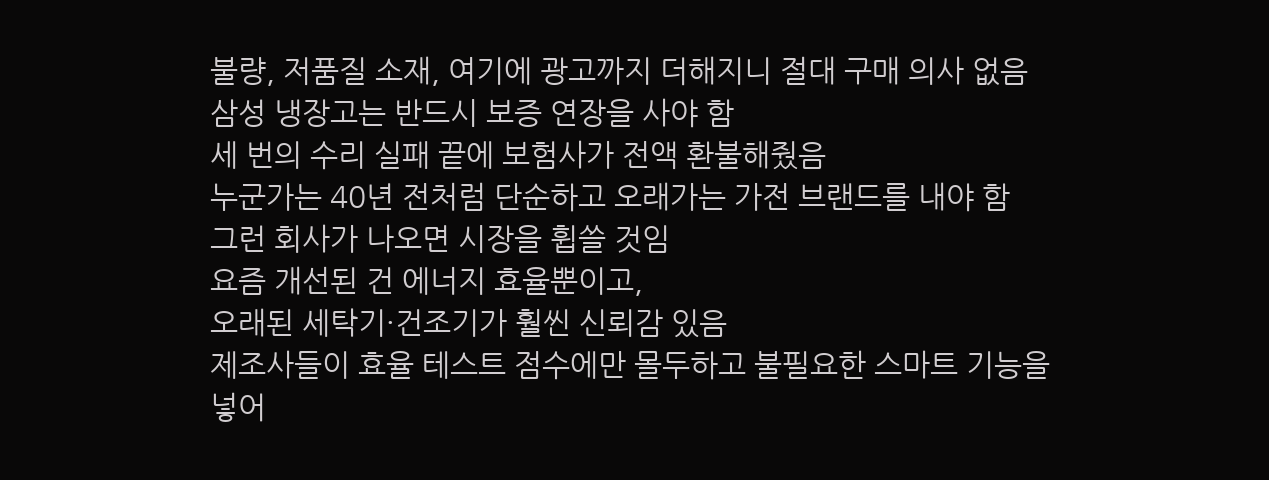불량, 저품질 소재, 여기에 광고까지 더해지니 절대 구매 의사 없음
삼성 냉장고는 반드시 보증 연장을 사야 함
세 번의 수리 실패 끝에 보험사가 전액 환불해줬음
누군가는 40년 전처럼 단순하고 오래가는 가전 브랜드를 내야 함
그런 회사가 나오면 시장을 휩쓸 것임
요즘 개선된 건 에너지 효율뿐이고,
오래된 세탁기·건조기가 훨씬 신뢰감 있음
제조사들이 효율 테스트 점수에만 몰두하고 불필요한 스마트 기능을 넣어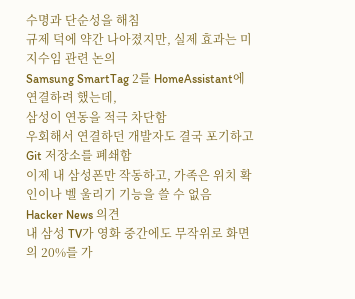수명과 단순성을 해침
규제 덕에 약간 나아졌지만, 실제 효과는 미지수임 관련 논의
Samsung SmartTag 2를 HomeAssistant에 연결하려 했는데,
삼성이 연동을 적극 차단함
우회해서 연결하던 개발자도 결국 포기하고 Git 저장소를 폐쇄함
이제 내 삼성폰만 작동하고, 가족은 위치 확인이나 벨 울리기 기능을 쓸 수 없음
Hacker News 의견
내 삼성 TV가 영화 중간에도 무작위로 화면의 20%를 가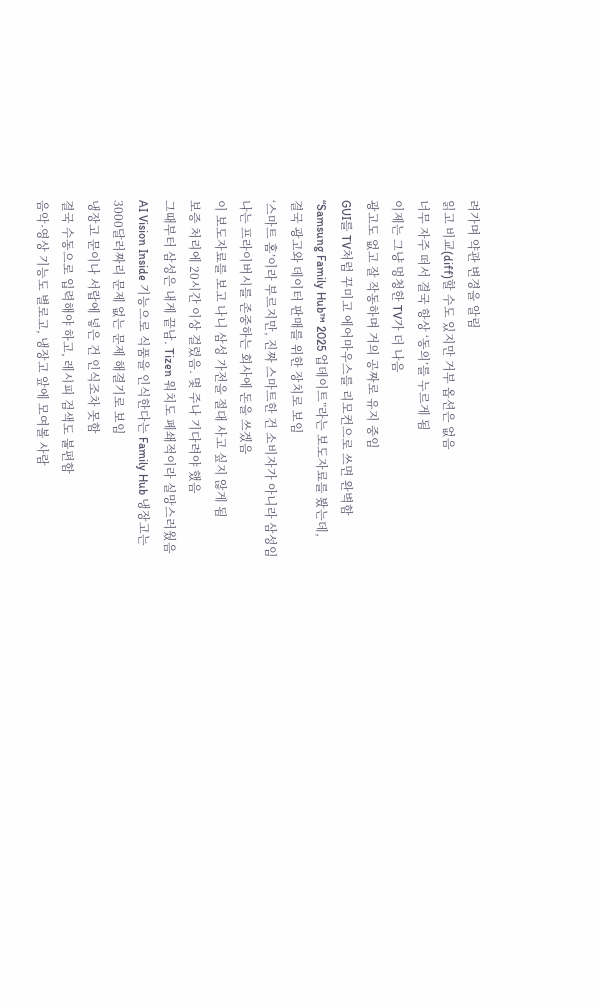려가며 약관 변경을 알림
읽고 비교(diff)할 수도 있지만 거부 옵션은 없음
너무 자주 떠서 결국 항상 ‘동의’를 누르게 됨
이제는 그냥 멍청한 TV가 더 나음
광고도 없고 잘 작동하며 거의 공짜로 유지 중임
GUI를 TV처럼 꾸미고 에어마우스를 리모컨으로 쓰면 완벽함
“Samsung Family Hub™ 2025 업데이트”라는 보도자료를 봤는데,
결국 광고와 데이터 판매를 위한 장치로 보임
‘스마트 홈’이라 부르지만, 진짜 스마트한 건 소비자가 아니라 삼성임
나는 프라이버시를 존중하는 회사에 돈을 쓰겠음
이 보도자료를 보고 나니 삼성 가전을 절대 사고 싶지 않게 됨
보증 처리에 20시간 이상 걸렸음. 몇 주나 기다려야 했음
그때부터 삼성은 내게 끝남. Tizen 워치도 폐쇄적이라 실망스러웠음
AI Vision Inside 기능으로 식품을 인식한다는 Family Hub 냉장고는
3000달러짜리 문제 없는 문제 해결기로 보임
냉장고 문이나 서랍에 넣은 건 인식조차 못함
결국 수동으로 입력해야 하고, 레시피 검색도 불편함
음악·영상 기능도 별로고, 냉장고 앞에 모여볼 사람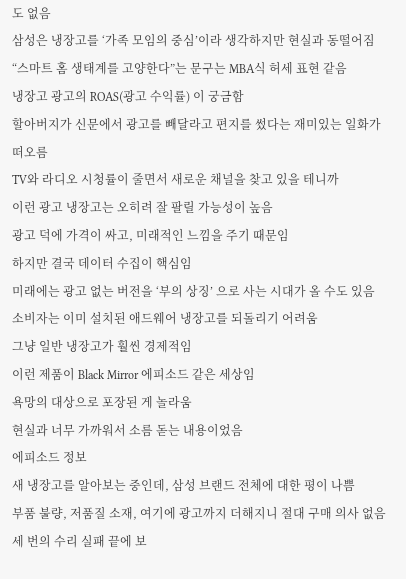도 없음
삼성은 냉장고를 ‘가족 모임의 중심’이라 생각하지만 현실과 동떨어짐
“스마트 홈 생태계를 고양한다”는 문구는 MBA식 허세 표현 같음
냉장고 광고의 ROAS(광고 수익률) 이 궁금함
할아버지가 신문에서 광고를 빼달라고 편지를 썼다는 재미있는 일화가 떠오름
TV와 라디오 시청률이 줄면서 새로운 채널을 찾고 있을 테니까
이런 광고 냉장고는 오히려 잘 팔릴 가능성이 높음
광고 덕에 가격이 싸고, 미래적인 느낌을 주기 때문임
하지만 결국 데이터 수집이 핵심임
미래에는 광고 없는 버전을 ‘부의 상징’ 으로 사는 시대가 올 수도 있음
소비자는 이미 설치된 애드웨어 냉장고를 되돌리기 어려움
그냥 일반 냉장고가 훨씬 경제적임
이런 제품이 Black Mirror 에피소드 같은 세상임
욕망의 대상으로 포장된 게 놀라움
현실과 너무 가까워서 소름 돋는 내용이었음
에피소드 정보
새 냉장고를 알아보는 중인데, 삼성 브랜드 전체에 대한 평이 나쁨
부품 불량, 저품질 소재, 여기에 광고까지 더해지니 절대 구매 의사 없음
세 번의 수리 실패 끝에 보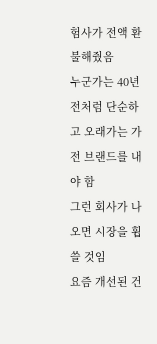험사가 전액 환불해줬음
누군가는 40년 전처럼 단순하고 오래가는 가전 브랜드를 내야 함
그런 회사가 나오면 시장을 휩쓸 것임
요즘 개선된 건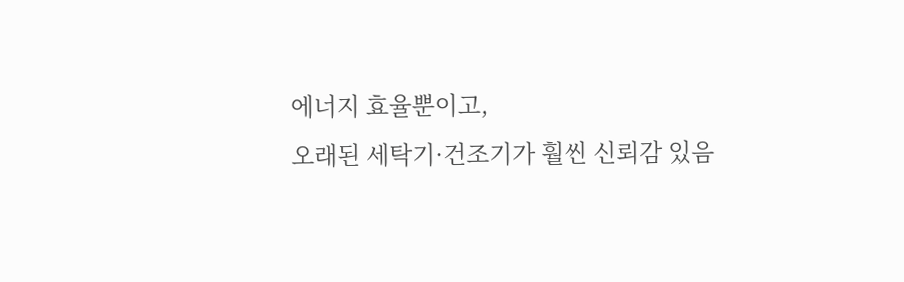에너지 효율뿐이고,
오래된 세탁기·건조기가 훨씬 신뢰감 있음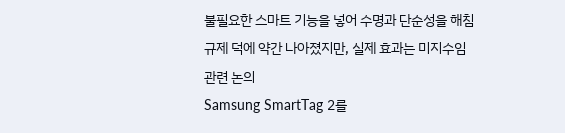불필요한 스마트 기능을 넣어 수명과 단순성을 해침
규제 덕에 약간 나아졌지만, 실제 효과는 미지수임
관련 논의
Samsung SmartTag 2를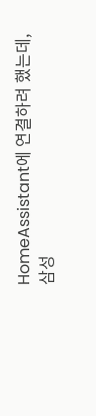HomeAssistant에 연결하려 했는데,
삼성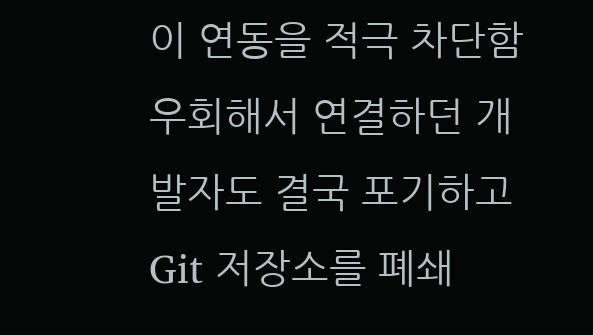이 연동을 적극 차단함
우회해서 연결하던 개발자도 결국 포기하고 Git 저장소를 폐쇄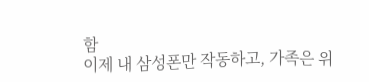함
이제 내 삼성폰만 작동하고, 가족은 위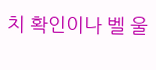치 확인이나 벨 울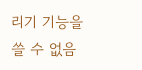리기 기능을 쓸 수 없음